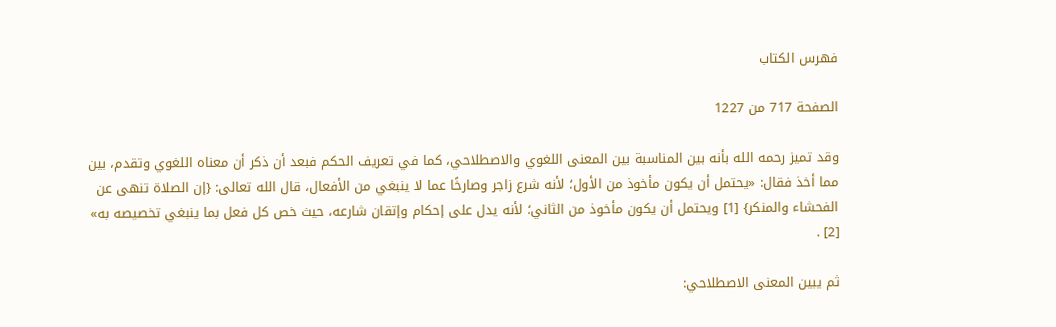فهرس الكتاب

الصفحة 717 من 1227

وقد تميز رحمه الله بأنه بين المناسبة بين المعنى اللغوي والاصطلاحي، كما في تعريف الحكم فبعد أن ذكر أن معناه اللغوي وتقدم، بين مما أخذ فقال: «يحتمل أن يكون مأخوذ من الأول؛ لأنه شرع زاجر وصارخًا عما لا ينبغي من الأفعال، قال الله تعالى: {إن الصلاة تنهى عن الفحشاء والمنكر} [1] ويحتمل أن يكون مأخوذ من الثاني؛ لأنه يدل على إحكام وإتقان شارعه، حيث خص كل فعل بما ينبغي تخصيصه به» [2] .

ثم يبين المعنى الاصطلاحي: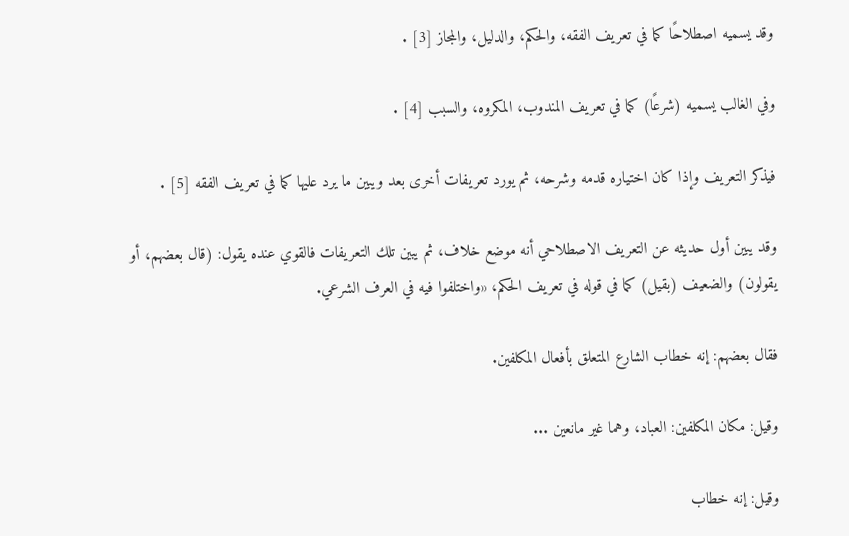وقد يسميه اصطلاحًا كما في تعريف الفقه، والحكم، والدليل، والمجاز [3] .

وفي الغالب يسميه (شرعًا) كما في تعريف المندوب، المكروه، والسبب [4] .

فيذكر التعريف وإذا كان اختياره قدمه وشرحه، ثم يورد تعريفات أخرى بعد ويبين ما يرد عليها كما في تعريف الفقه [5] .

وقد يبين أول حديثه عن التعريف الاصطلاحي أنه موضع خلاف، ثم يبين تلك التعريفات فالقوي عنده يقول: (قال بعضهم، أو يقولون) والضعيف (بقيل) كما في قوله في تعريف الحكم، «واختلفوا فيه في العرف الشرعي.

فقال بعضهم: إنه خطاب الشارع المتعلق بأفعال المكلفين.

وقيل: مكان المكلفين: العباد، وهما غير مانعين ...

وقيل: إنه خطاب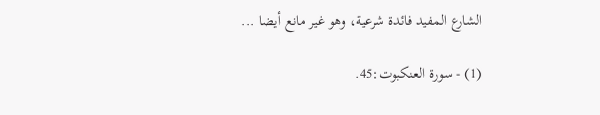الشارع المفيد فائدة شرعية، وهو غير مانع أيضا ...

(1) - سورة العنكبوت:45.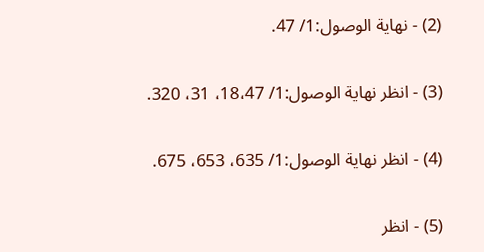(2) - نهاية الوصول:1/ 47.

(3) - انظر نهاية الوصول:1/ 18،47، 31، 320.

(4) - انظر نهاية الوصول:1/ 635، 653، 675.

(5) - انظر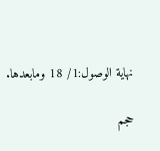نهاية الوصول:1/ 18 ومابعدها.

حجم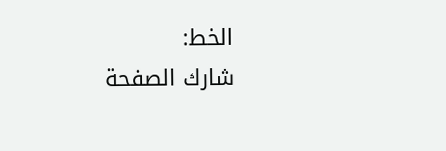الخط:
شارك الصفحة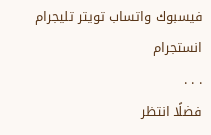فيسبوك واتساب تويتر تليجرام انستجرام
. . .
فضلًا انتظر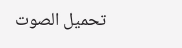تحميل الصوت